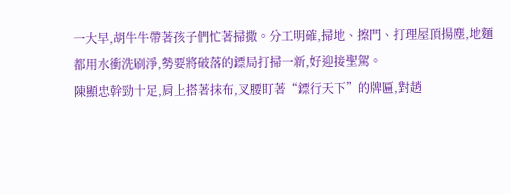一大早,胡牛牛帶著孩子們忙著掃撒。分工明確,掃地、擦門、打理屋頂揚塵,地麵都用水衝洗刷淨,勢要將破落的鏢局打掃一新,好迎接聖駕。
陳顯忠幹勁十足,肩上搭著抹布,叉腰盯著“鏢行天下”的牌匾,對趙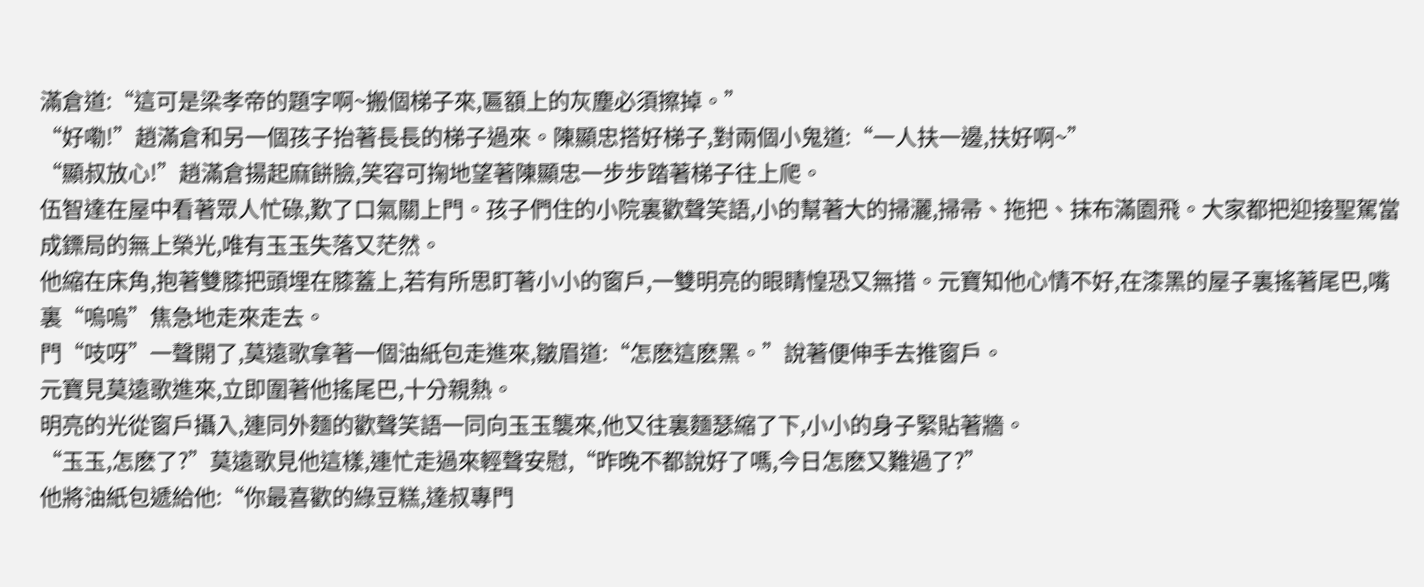滿倉道:“這可是梁孝帝的題字啊~搬個梯子來,匾額上的灰塵必須擦掉。”
“好嘞!”趙滿倉和另一個孩子抬著長長的梯子過來。陳顯忠搭好梯子,對兩個小鬼道:“一人扶一邊,扶好啊~”
“顯叔放心!”趙滿倉揚起麻餅臉,笑容可掬地望著陳顯忠一步步踏著梯子往上爬。
伍智達在屋中看著眾人忙碌,歎了口氣關上門。孩子們住的小院裏歡聲笑語,小的幫著大的掃灑,掃帚、拖把、抹布滿園飛。大家都把迎接聖駕當成鏢局的無上榮光,唯有玉玉失落又茫然。
他縮在床角,抱著雙膝把頭埋在膝蓋上,若有所思盯著小小的窗戶,一雙明亮的眼睛惶恐又無措。元寶知他心情不好,在漆黑的屋子裏搖著尾巴,嘴裏“嗚嗚”焦急地走來走去。
門“吱呀”一聲開了,莫遠歌拿著一個油紙包走進來,皺眉道:“怎麽這麽黑。”說著便伸手去推窗戶。
元寶見莫遠歌進來,立即圍著他搖尾巴,十分親熱。
明亮的光從窗戶攝入,連同外麵的歡聲笑語一同向玉玉襲來,他又往裏麵瑟縮了下,小小的身子緊貼著牆。
“玉玉,怎麽了?”莫遠歌見他這樣,連忙走過來輕聲安慰,“昨晚不都說好了嗎,今日怎麽又難過了?”
他將油紙包遞給他:“你最喜歡的綠豆糕,達叔專門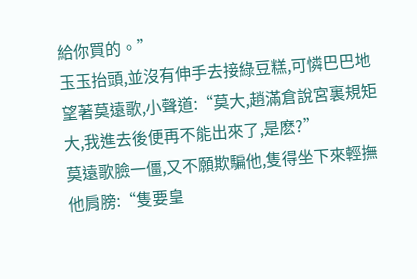給你買的。”
玉玉抬頭,並沒有伸手去接綠豆糕,可憐巴巴地望著莫遠歌,小聲道:“莫大,趙滿倉說宮裏規矩大,我進去後便再不能出來了,是麽?”
莫遠歌臉一僵,又不願欺騙他,隻得坐下來輕撫他肩膀:“隻要皇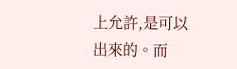上允許,是可以出來的。而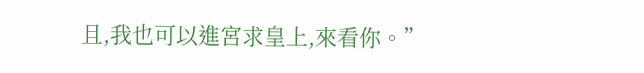且,我也可以進宮求皇上,來看你。”